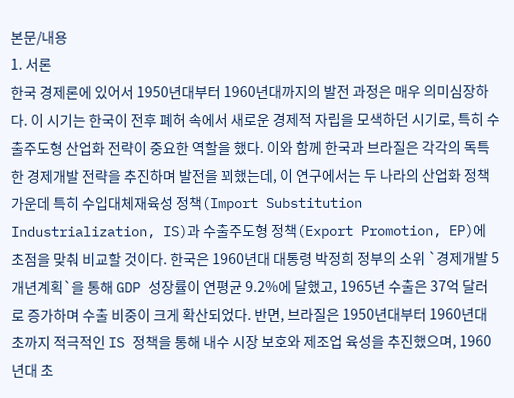본문/내용
1. 서론
한국 경제론에 있어서 1950년대부터 1960년대까지의 발전 과정은 매우 의미심장하다. 이 시기는 한국이 전후 폐허 속에서 새로운 경제적 자립을 모색하던 시기로, 특히 수출주도형 산업화 전략이 중요한 역할을 했다. 이와 함께 한국과 브라질은 각각의 독특한 경제개발 전략을 추진하며 발전을 꾀했는데, 이 연구에서는 두 나라의 산업화 정책 가운데 특히 수입대체재육성 정책(Import Substitution Industrialization, IS)과 수출주도형 정책(Export Promotion, EP)에 초점을 맞춰 비교할 것이다. 한국은 1960년대 대통령 박정희 정부의 소위 `경제개발 5개년계획`을 통해 GDP 성장률이 연평균 9.2%에 달했고, 1965년 수출은 37억 달러로 증가하며 수출 비중이 크게 확산되었다. 반면, 브라질은 1950년대부터 1960년대 초까지 적극적인 IS 정책을 통해 내수 시장 보호와 제조업 육성을 추진했으며, 1960년대 초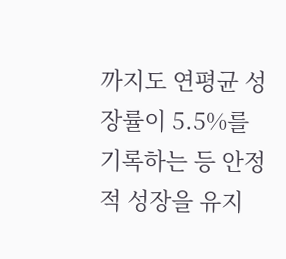까지도 연평균 성장률이 5.5%를 기록하는 등 안정적 성장을 유지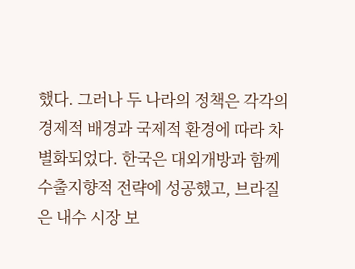했다. 그러나 두 나라의 정책은 각각의 경제적 배경과 국제적 환경에 따라 차별화되었다. 한국은 대외개방과 함께 수출지향적 전략에 성공했고, 브라질은 내수 시장 보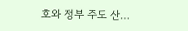호와 정부 주도 산…